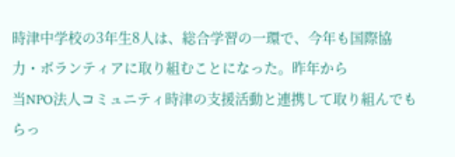時津中学校の3年生8人は、総合学習の一環で、今年も国際協力・ボランティアに取り組むことになった。昨年から
当NPO法人コミュニティ時津の支援活動と連携して取り組んでもらっ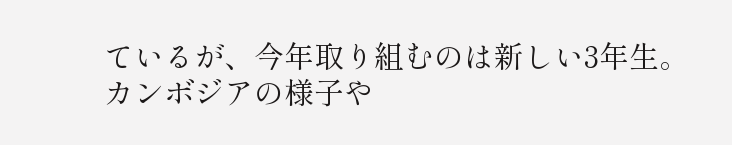ているが、今年取り組むのは新しい3年生。
カンボジアの様子や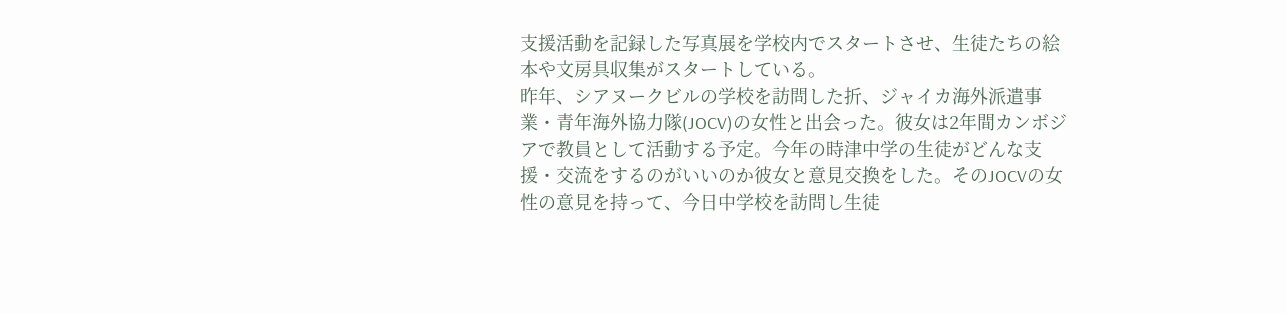支援活動を記録した写真展を学校内でスタートさせ、生徒たちの絵本や文房具収集がスタートしている。
昨年、シアヌークビルの学校を訪問した折、ジャイカ海外派遣事業・青年海外協力隊(JOCV)の女性と出会った。彼女は2年間カンボジアで教員として活動する予定。今年の時津中学の生徒がどんな支援・交流をするのがいいのか彼女と意見交換をした。そのJOCVの女性の意見を持って、今日中学校を訪問し生徒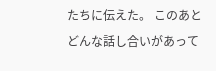たちに伝えた。 このあとどんな話し合いがあって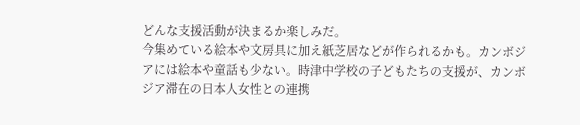どんな支援活動が決まるか楽しみだ。
今集めている絵本や文房具に加え紙芝居などが作られるかも。カンボジアには絵本や童話も少ない。時津中学校の子どもたちの支援が、カンボジア滞在の日本人女性との連携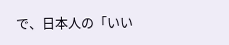で、日本人の「いい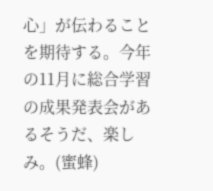心」が伝わることを期待する。今年の11月に総合学習の成果発表会があるそうだ、楽しみ。(蜜蜂)